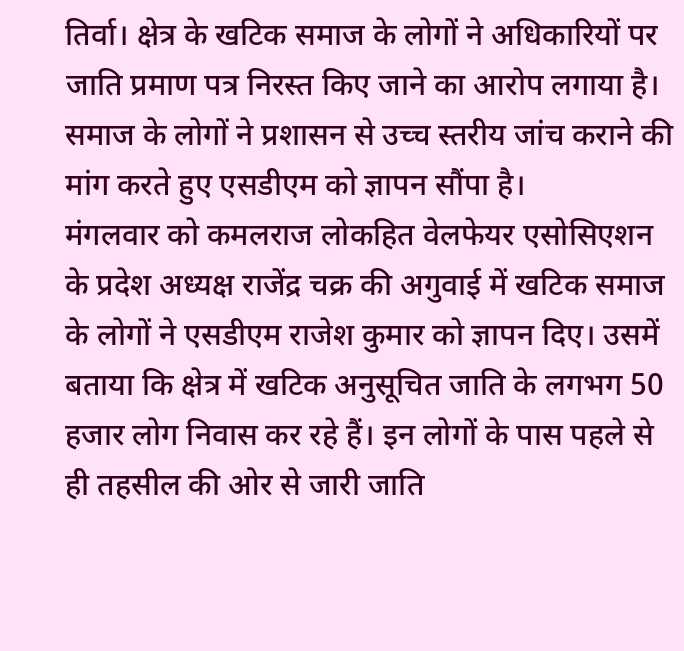तिर्वा। क्षेत्र के खटिक समाज के लोगों ने अधिकारियों पर जाति प्रमाण पत्र निरस्त किए जाने का आरोप लगाया है। समाज के लोगों ने प्रशासन से उच्च स्तरीय जांच कराने की मांग करते हुए एसडीएम को ज्ञापन सौंपा है।
मंगलवार को कमलराज लोकहित वेलफेयर एसोसिएशन के प्रदेश अध्यक्ष राजेंद्र चक्र की अगुवाई में खटिक समाज के लोगों ने एसडीएम राजेश कुमार को ज्ञापन दिए। उसमें बताया कि क्षेत्र में खटिक अनुसूचित जाति के लगभग 50 हजार लोग निवास कर रहे हैं। इन लोगों के पास पहले से ही तहसील की ओर से जारी जाति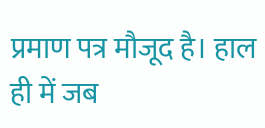प्रमाण पत्र मौजूद है। हाल ही में जब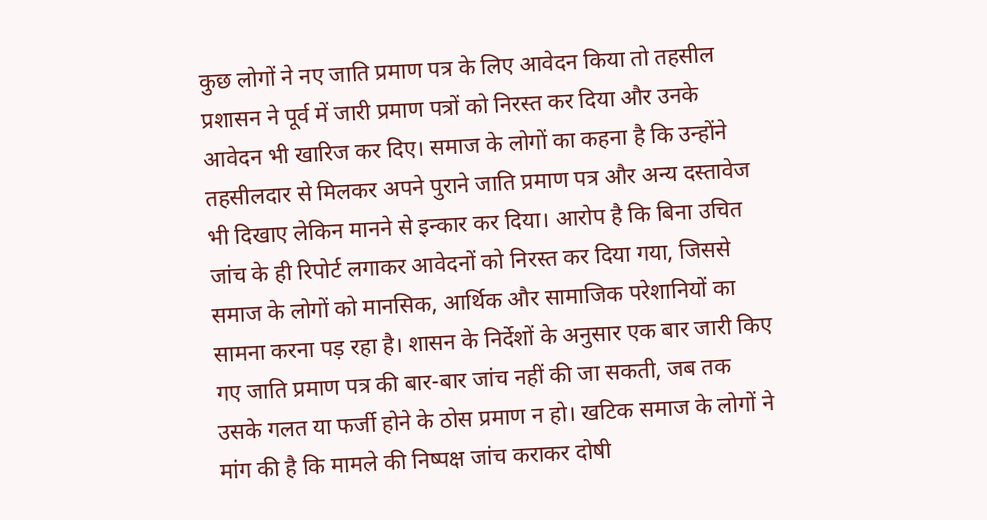कुछ लोगों ने नए जाति प्रमाण पत्र के लिए आवेदन किया तो तहसील प्रशासन ने पूर्व में जारी प्रमाण पत्रों को निरस्त कर दिया और उनके आवेदन भी खारिज कर दिए। समाज के लोगों का कहना है कि उन्होंने तहसीलदार से मिलकर अपने पुराने जाति प्रमाण पत्र और अन्य दस्तावेज भी दिखाए लेकिन मानने से इन्कार कर दिया। आरोप है कि बिना उचित जांच के ही रिपोर्ट लगाकर आवेदनों को निरस्त कर दिया गया, जिससे समाज के लोगों को मानसिक, आर्थिक और सामाजिक परेशानियों का सामना करना पड़ रहा है। शासन के निर्देशों के अनुसार एक बार जारी किए गए जाति प्रमाण पत्र की बार-बार जांच नहीं की जा सकती, जब तक उसके गलत या फर्जी होने के ठोस प्रमाण न हो। खटिक समाज के लोगों ने मांग की है कि मामले की निष्पक्ष जांच कराकर दोषी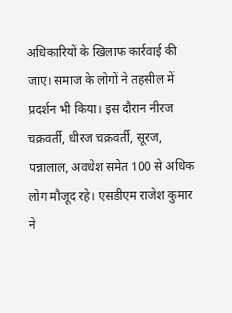अधिकारियों के खिलाफ कार्रवाई की जाए। समाज के लोगों ने तहसील में प्रदर्शन भी किया। इस दौरान नीरज चक्रवर्ती, धीरज चक्रवर्ती, सूरज, पन्नालाल, अवधेश समेत 100 से अधिक लोग मौजूद रहे। एसडीएम राजेश कुमार ने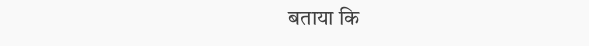बताया कि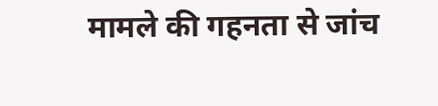मामले की गहनता से जांच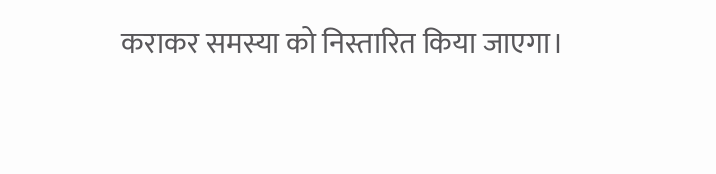कराकर समस्या को निस्तारित किया जाएगा।